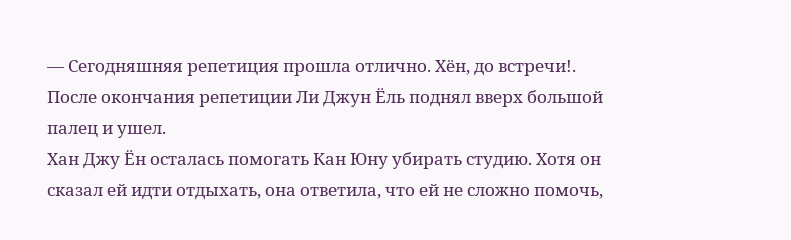— Сегодняшняя репетиция прошла отлично. Хён, до встречи!.
После окончания репетиции Ли Джун Ёль поднял вверх большой палец и ушел.
Хан Джу Ён осталась помогать Кан Юну убирать студию. Хотя он сказал ей идти отдыхать, она ответила, что ей не сложно помочь,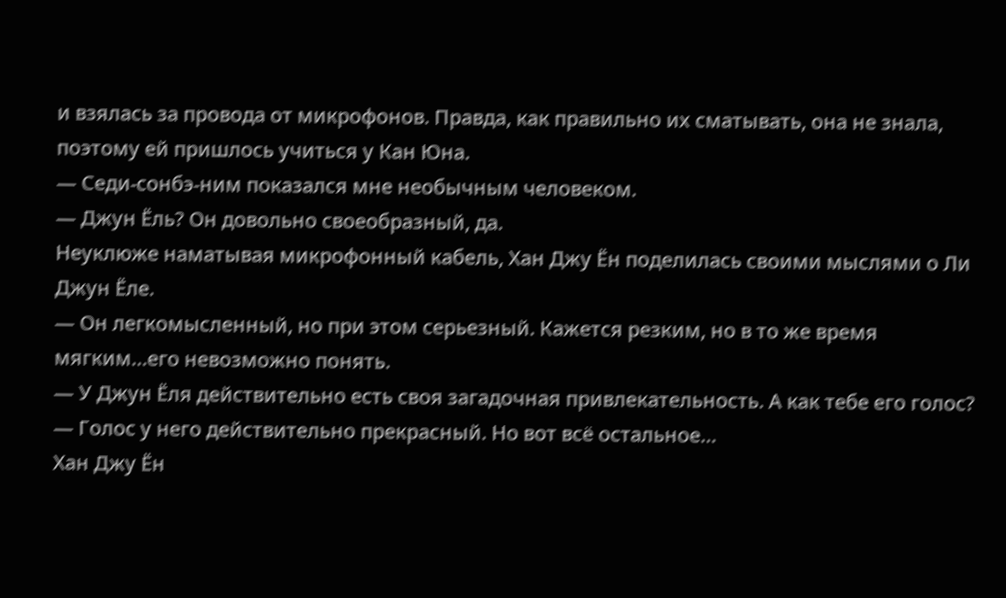и взялась за провода от микрофонов. Правда, как правильно их сматывать, она не знала, поэтому ей пришлось учиться у Кан Юна.
— Седи-сонбэ-ним показался мне необычным человеком.
— Джун Ёль? Он довольно своеобразный, да.
Неуклюже наматывая микрофонный кабель, Хан Джу Ён поделилась своими мыслями о Ли Джун Ёле.
— Он легкомысленный, но при этом серьезный. Кажется резким, но в то же время мягким…его невозможно понять.
— У Джун Ёля действительно есть своя загадочная привлекательность. А как тебе его голос?
— Голос у него действительно прекрасный. Но вот всё остальное…
Хан Джу Ён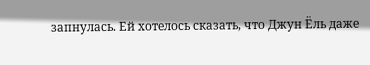запнулась. Ей хотелось сказать, что Джун Ёль даже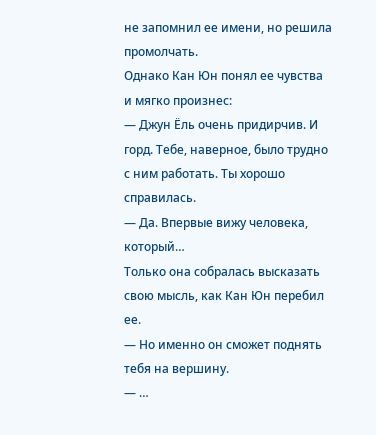не запомнил ее имени, но решила промолчать.
Однако Кан Юн понял ее чувства и мягко произнес:
— Джун Ёль очень придирчив. И горд. Тебе, наверное, было трудно с ним работать. Ты хорошо справилась.
— Да. Впервые вижу человека, который…
Только она собралась высказать свою мысль, как Кан Юн перебил ее.
— Но именно он сможет поднять тебя на вершину.
— …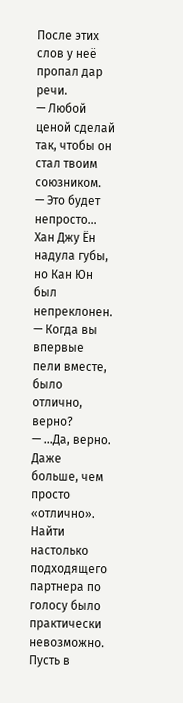После этих слов у неё пропал дар речи.
— Любой ценой сделай так, чтобы он стал твоим союзником.
— Это будет непросто…
Хан Джу Ён надула губы, но Кан Юн был непреклонен.
— Когда вы впервые пели вместе, было отлично, верно?
— …Да, верно.
Даже больше, чем просто «отлично». Найти настолько подходящего партнера по голосу было практически невозможно. Пусть в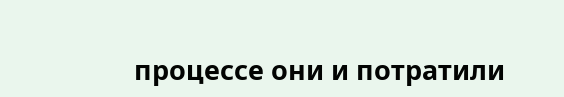процессе они и потратили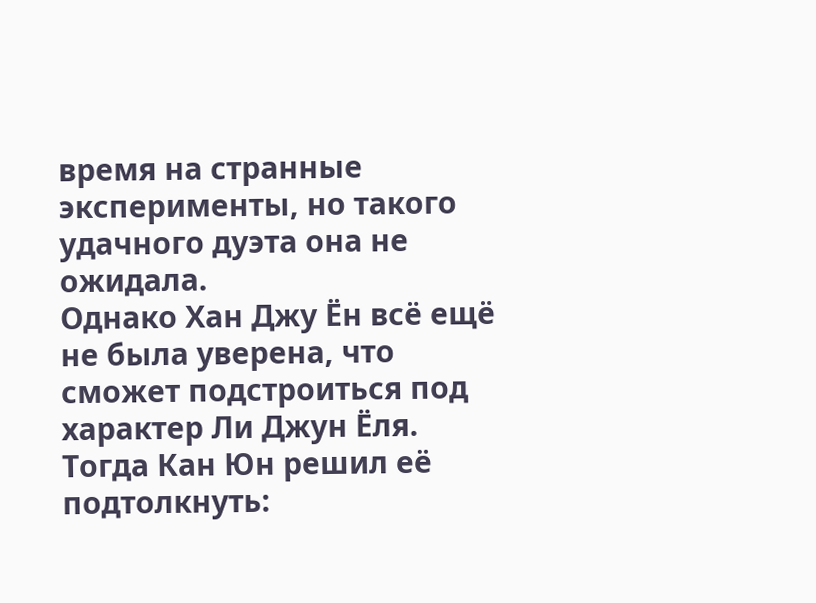время на странные эксперименты, но такого удачного дуэта она не ожидала.
Однако Хан Джу Ён всё ещё не была уверена, что сможет подстроиться под характер Ли Джун Ёля. Тогда Кан Юн решил её подтолкнуть: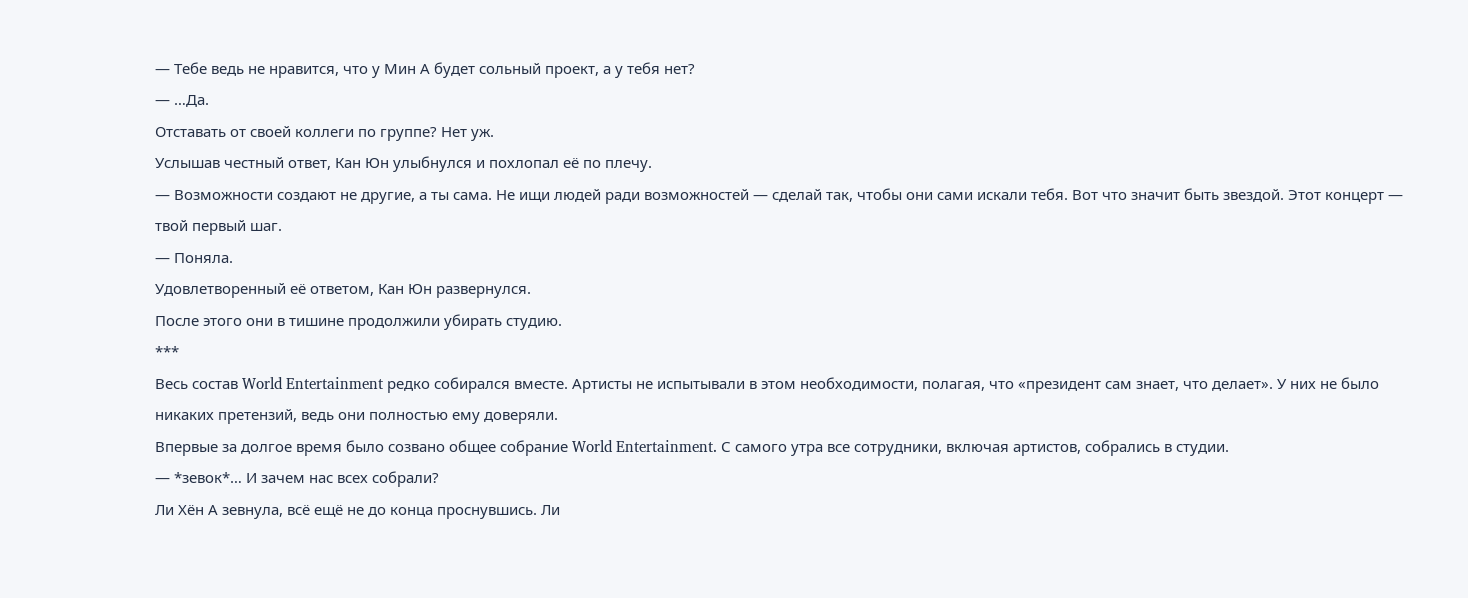— Тебе ведь не нравится, что у Мин А будет сольный проект, а у тебя нет?
— …Да.
Отставать от своей коллеги по группе? Нет уж.
Услышав честный ответ, Кан Юн улыбнулся и похлопал её по плечу.
— Возможности создают не другие, а ты сама. Не ищи людей ради возможностей — сделай так, чтобы они сами искали тебя. Вот что значит быть звездой. Этот концерт — твой первый шаг.
— Поняла.
Удовлетворенный её ответом, Кан Юн развернулся.
После этого они в тишине продолжили убирать студию.
***
Весь состав World Entertainment редко собирался вместе. Артисты не испытывали в этом необходимости, полагая, что «президент сам знает, что делает». У них не было никаких претензий, ведь они полностью ему доверяли.
Впервые за долгое время было созвано общее собрание World Entertainment. С самого утра все сотрудники, включая артистов, собрались в студии.
— *зевок*… И зачем нас всех собрали?
Ли Хён А зевнула, всё ещё не до конца проснувшись. Ли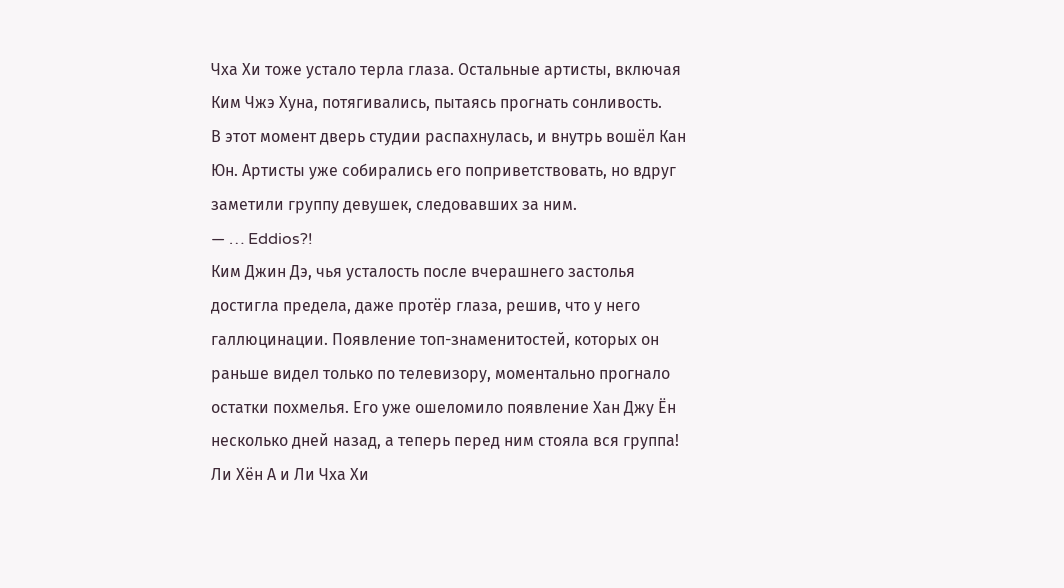Чха Хи тоже устало терла глаза. Остальные артисты, включая Ким Чжэ Хуна, потягивались, пытаясь прогнать сонливость.
В этот момент дверь студии распахнулась, и внутрь вошёл Кан Юн. Артисты уже собирались его поприветствовать, но вдруг заметили группу девушек, следовавших за ним.
— … Eddios?!
Ким Джин Дэ, чья усталость после вчерашнего застолья достигла предела, даже протёр глаза, решив, что у него галлюцинации. Появление топ-знаменитостей, которых он раньше видел только по телевизору, моментально прогнало остатки похмелья. Его уже ошеломило появление Хан Джу Ён несколько дней назад, а теперь перед ним стояла вся группа!
Ли Хён А и Ли Чха Хи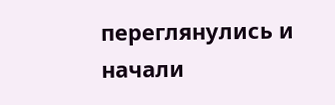переглянулись и начали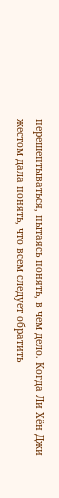перешептываться, пытаясь понять, в чем дело. Когда Ли Хён Джи жестом дала понять, что всем следует обратить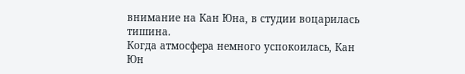внимание на Кан Юна, в студии воцарилась тишина.
Когда атмосфера немного успокоилась, Кан Юн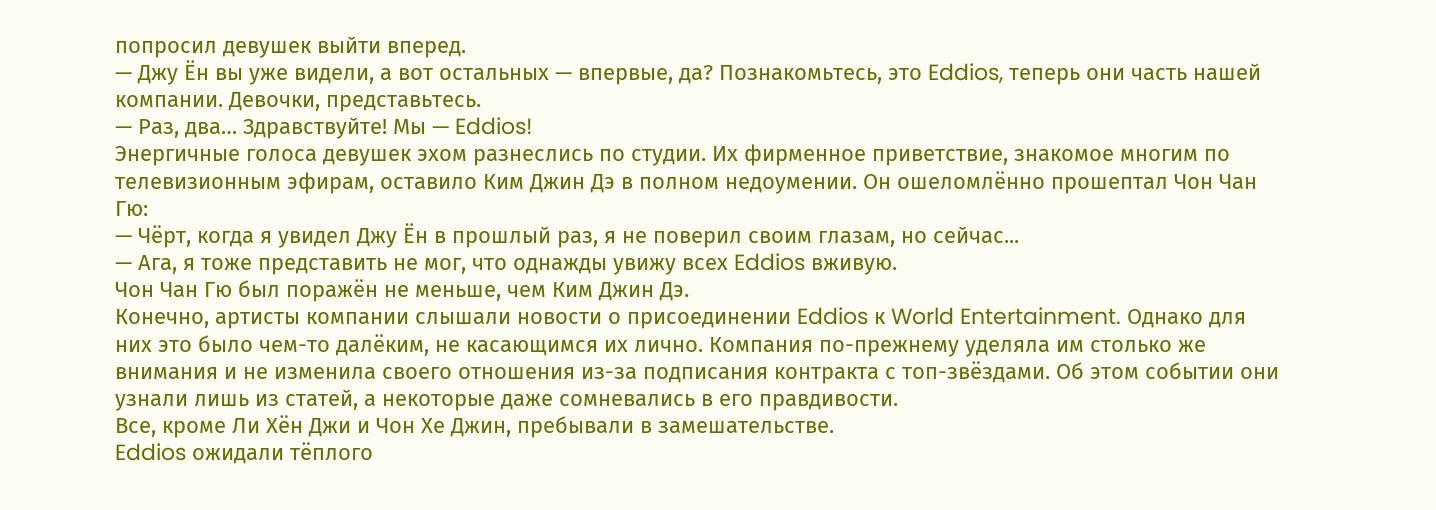попросил девушек выйти вперед.
— Джу Ён вы уже видели, а вот остальных — впервые, да? Познакомьтесь, это Eddios, теперь они часть нашей компании. Девочки, представьтесь.
— Раз, два… Здравствуйте! Мы — Eddios!
Энергичные голоса девушек эхом разнеслись по студии. Их фирменное приветствие, знакомое многим по телевизионным эфирам, оставило Ким Джин Дэ в полном недоумении. Он ошеломлённо прошептал Чон Чан Гю:
— Чёрт, когда я увидел Джу Ён в прошлый раз, я не поверил своим глазам, но сейчас...
— Ага, я тоже представить не мог, что однажды увижу всех Eddios вживую.
Чон Чан Гю был поражён не меньше, чем Ким Джин Дэ.
Конечно, артисты компании слышали новости о присоединении Eddios к World Entertainment. Однако для них это было чем-то далёким, не касающимся их лично. Компания по-прежнему уделяла им столько же внимания и не изменила своего отношения из-за подписания контракта с топ-звёздами. Об этом событии они узнали лишь из статей, а некоторые даже сомневались в его правдивости.
Все, кроме Ли Хён Джи и Чон Хе Джин, пребывали в замешательстве.
Eddios ожидали тёплого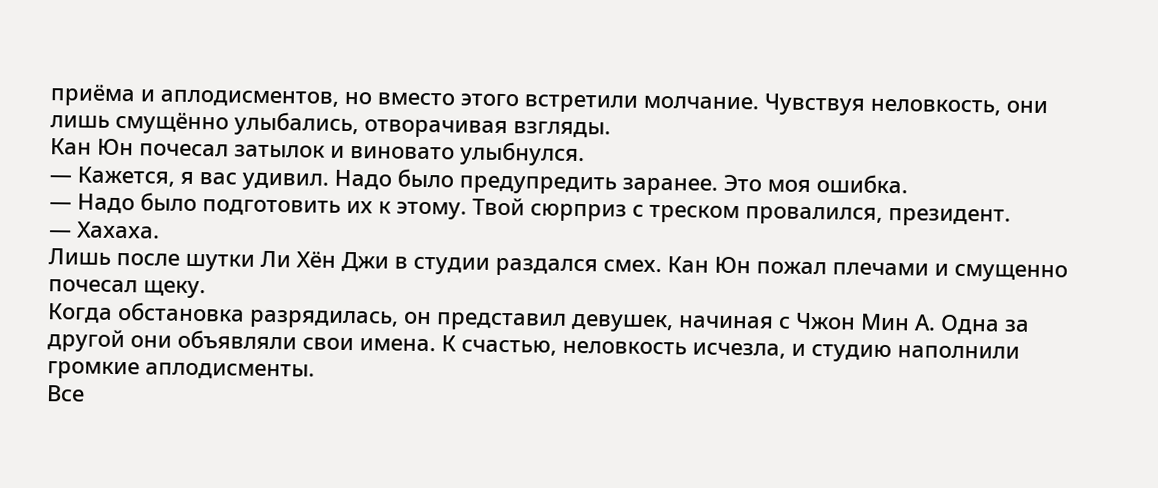приёма и аплодисментов, но вместо этого встретили молчание. Чувствуя неловкость, они лишь смущённо улыбались, отворачивая взгляды.
Кан Юн почесал затылок и виновато улыбнулся.
— Кажется, я вас удивил. Надо было предупредить заранее. Это моя ошибка.
— Надо было подготовить их к этому. Твой сюрприз с треском провалился, президент.
— Хахаха.
Лишь после шутки Ли Хён Джи в студии раздался смех. Кан Юн пожал плечами и смущенно почесал щеку.
Когда обстановка разрядилась, он представил девушек, начиная с Чжон Мин А. Одна за другой они объявляли свои имена. К счастью, неловкость исчезла, и студию наполнили громкие аплодисменты.
Все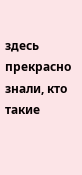здесь прекрасно знали, кто такие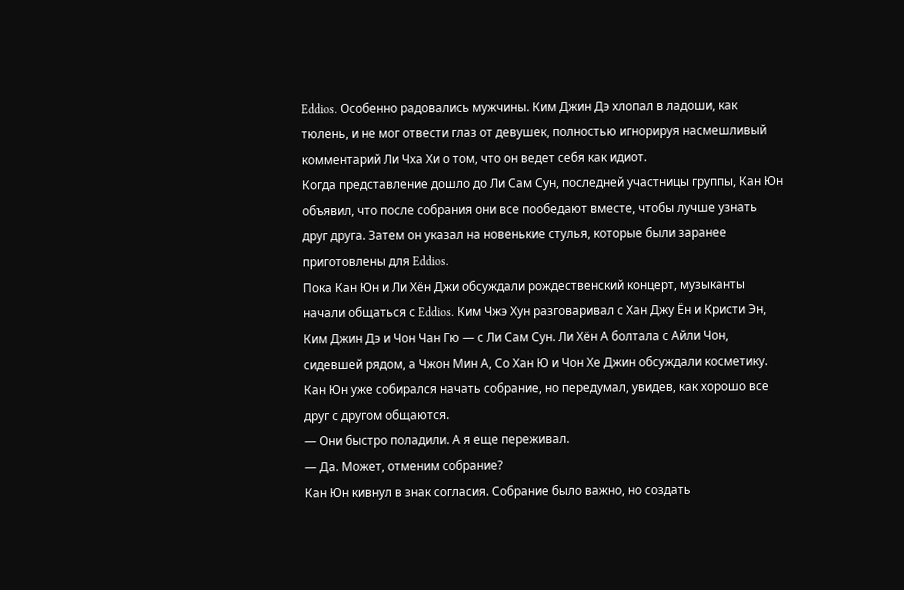Eddios. Особенно радовались мужчины. Ким Джин Дэ хлопал в ладоши, как тюлень, и не мог отвести глаз от девушек, полностью игнорируя насмешливый комментарий Ли Чха Хи о том, что он ведет себя как идиот.
Когда представление дошло до Ли Сам Сун, последней участницы группы, Кан Юн объявил, что после собрания они все пообедают вместе, чтобы лучше узнать друг друга. Затем он указал на новенькие стулья, которые были заранее приготовлены для Eddios.
Пока Кан Юн и Ли Хён Джи обсуждали рождественский концерт, музыканты начали общаться с Eddios. Ким Чжэ Хун разговаривал с Хан Джу Ён и Кристи Эн, Ким Джин Дэ и Чон Чан Гю — с Ли Сам Сун. Ли Хён А болтала с Айли Чон, сидевшей рядом, а Чжон Мин А, Со Хан Ю и Чон Хе Джин обсуждали косметику.
Кан Юн уже собирался начать собрание, но передумал, увидев, как хорошо все друг с другом общаются.
— Они быстро поладили. А я еще переживал.
— Да. Может, отменим собрание?
Кан Юн кивнул в знак согласия. Собрание было важно, но создать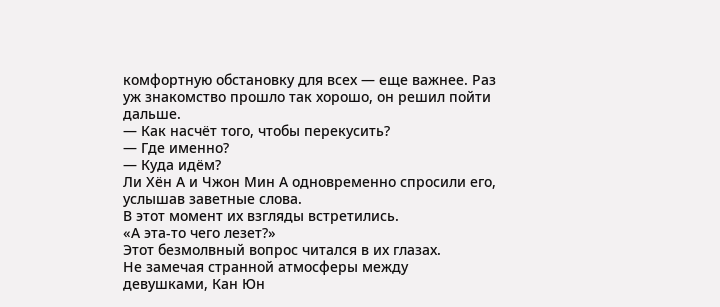комфортную обстановку для всех — еще важнее. Раз уж знакомство прошло так хорошо, он решил пойти дальше.
— Как насчёт того, чтобы перекусить?
— Где именно?
— Куда идём?
Ли Хён А и Чжон Мин А одновременно спросили его, услышав заветные слова.
В этот момент их взгляды встретились.
«А эта-то чего лезет?»
Этот безмолвный вопрос читался в их глазах.
Не замечая странной атмосферы между девушками, Кан Юн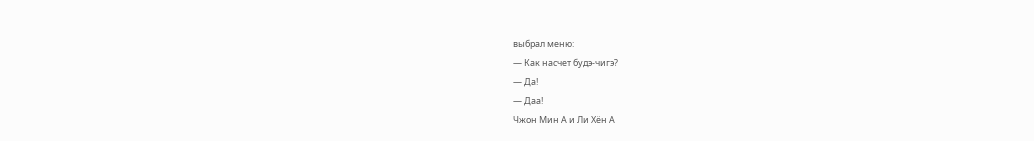выбрал меню:
— Как насчет будэ-чигэ?
— Да!
— Даа!
Чжон Мин А и Ли Хён А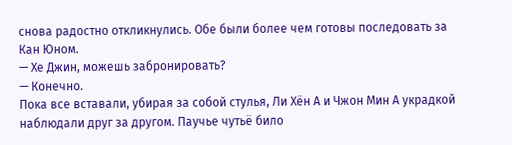снова радостно откликнулись. Обе были более чем готовы последовать за Кан Юном.
— Хе Джин, можешь забронировать?
— Конечно.
Пока все вставали, убирая за собой стулья, Ли Хён А и Чжон Мин А украдкой наблюдали друг за другом. Паучье чутьё било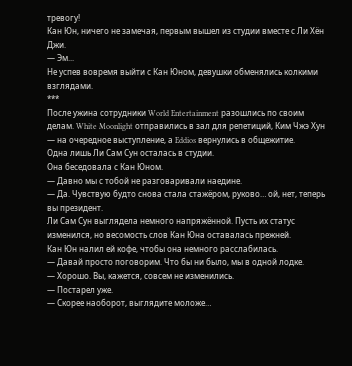тревогу!
Кан Юн, ничего не замечая, первым вышел из студии вместе с Ли Хён Джи.
— Эм...
Не успев вовремя выйти с Кан Юном, девушки обменялись колкими взглядами.
***
После ужина сотрудники World Entertainment разошлись по своим делам. White Moonlight отправились в зал для репетиций, Ким Чжэ Хун — на очередное выступление, а Eddios вернулись в общежитие.
Одна лишь Ли Сам Сун осталась в студии.
Она беседовала с Кан Юном.
— Давно мы с тобой не разговаривали наедине.
— Да. Чувствую будто снова стала стажёром, руково… ой, нет, теперь вы президент.
Ли Сам Сун выглядела немного напряжённой. Пусть их статус изменился, но весомость слов Кан Юна оставалась прежней.
Кан Юн налил ей кофе, чтобы она немного расслабилась.
— Давай просто поговорим. Что бы ни было, мы в одной лодке.
— Хорошо. Вы, кажется, совсем не изменились.
— Постарел уже.
— Скорее наоборот, выглядите моложе…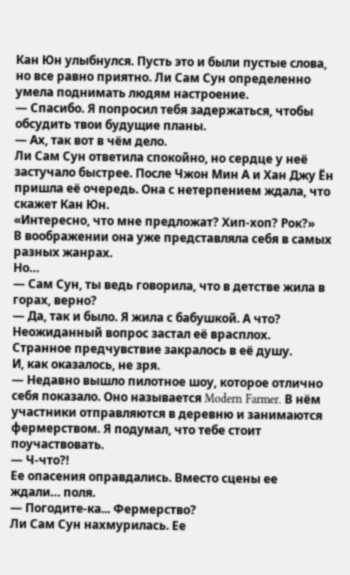Кан Юн улыбнулся. Пусть это и были пустые слова, но все равно приятно. Ли Сам Сун определенно умела поднимать людям настроение.
— Спасибо. Я попросил тебя задержаться, чтобы обсудить твои будущие планы.
— Ах, так вот в чём дело.
Ли Сам Сун ответила спокойно, но сердце у неё застучало быстрее. После Чжон Мин А и Хан Джу Ён пришла её очередь. Она с нетерпением ждала, что скажет Кан Юн.
«Интересно, что мне предложат? Хип-хоп? Рок?»
В воображении она уже представляла себя в самых разных жанрах.
Но…
— Сам Сун, ты ведь говорила, что в детстве жила в горах, верно?
— Да, так и было. Я жила с бабушкой. А что?
Неожиданный вопрос застал её врасплох. Странное предчувствие закралось в её душу.
И, как оказалось, не зря.
— Недавно вышло пилотное шоу, которое отлично себя показало. Оно называется Modern Farmer. В нём участники отправляются в деревню и занимаются фермерством. Я подумал, что тебе стоит поучаствовать.
— Ч-что?!
Ее опасения оправдались. Вместо сцены ее ждали… поля.
— Погодите-ка... Фермерство?
Ли Сам Сун нахмурилась. Ее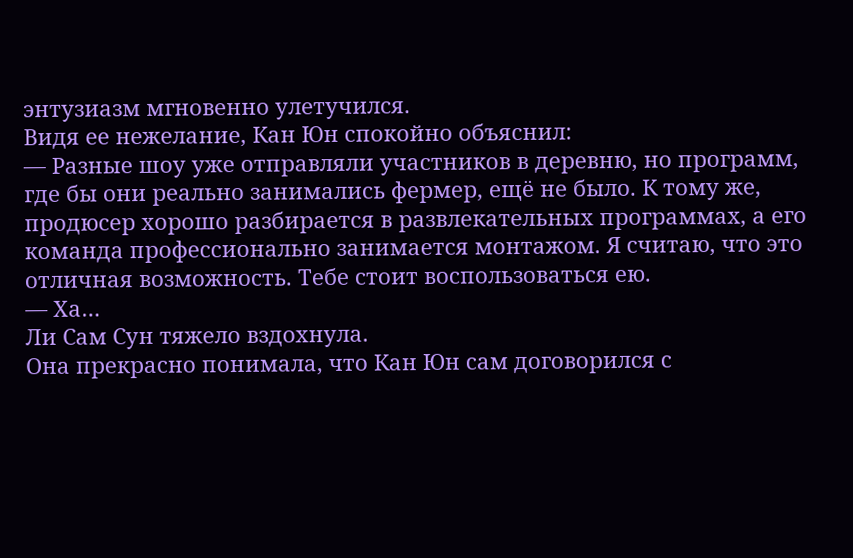энтузиазм мгновенно улетучился.
Видя ее нежелание, Кан Юн спокойно объяснил:
— Разные шоу уже отправляли участников в деревню, но программ, где бы они реально занимались фермер, ещё не было. К тому же, продюсер хорошо разбирается в развлекательных программах, а его команда профессионально занимается монтажом. Я считаю, что это отличная возможность. Тебе стоит воспользоваться ею.
— Ха…
Ли Сам Сун тяжело вздохнула.
Она прекрасно понимала, что Кан Юн сам договорился с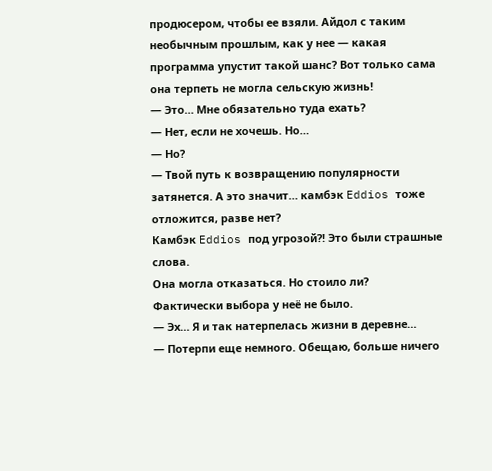продюсером, чтобы ее взяли. Айдол с таким необычным прошлым, как у нее — какая программа упустит такой шанс? Вот только сама она терпеть не могла сельскую жизнь!
— Это… Мне обязательно туда ехать?
— Нет, если не хочешь. Но…
— Но?
— Твой путь к возвращению популярности затянется. А это значит… камбэк Eddios тоже отложится, разве нет?
Камбэк Eddios под угрозой?! Это были страшные слова.
Она могла отказаться. Но стоило ли?
Фактически выбора у неё не было.
— Эх… Я и так натерпелась жизни в деревне…
— Потерпи еще немного. Обещаю, больше ничего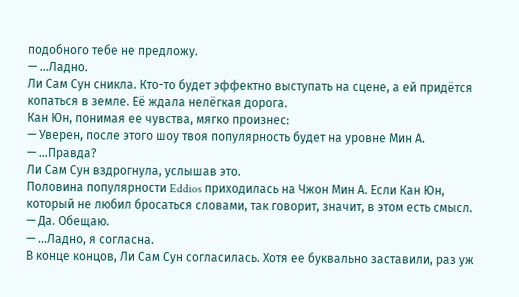подобного тебе не предложу.
— …Ладно.
Ли Сам Сун сникла. Кто-то будет эффектно выступать на сцене, а ей придётся копаться в земле. Её ждала нелёгкая дорога.
Кан Юн, понимая ее чувства, мягко произнес:
— Уверен, после этого шоу твоя популярность будет на уровне Мин А.
— …Правда?
Ли Сам Сун вздрогнула, услышав это.
Половина популярности Eddios приходилась на Чжон Мин А. Если Кан Юн, который не любил бросаться словами, так говорит, значит, в этом есть смысл.
— Да. Обещаю.
— …Ладно, я согласна.
В конце концов, Ли Сам Сун согласилась. Хотя ее буквально заставили, раз уж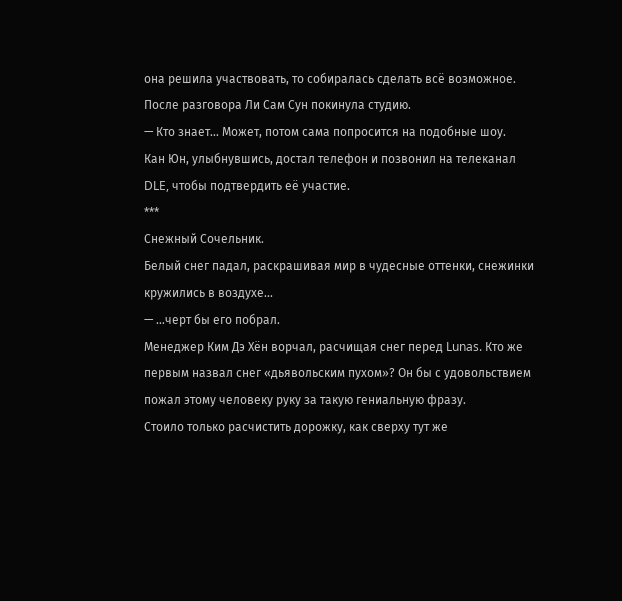она решила участвовать, то собиралась сделать всё возможное.
После разговора Ли Сам Сун покинула студию.
— Кто знает… Может, потом сама попросится на подобные шоу.
Кан Юн, улыбнувшись, достал телефон и позвонил на телеканал DLE, чтобы подтвердить её участие.
***
Снежный Сочельник.
Белый снег падал, раскрашивая мир в чудесные оттенки, снежинки кружились в воздухе...
— …черт бы его побрал.
Менеджер Ким Дэ Хён ворчал, расчищая снег перед Lunas. Кто же первым назвал снег «дьявольским пухом»? Он бы с удовольствием пожал этому человеку руку за такую гениальную фразу.
Стоило только расчистить дорожку, как сверху тут же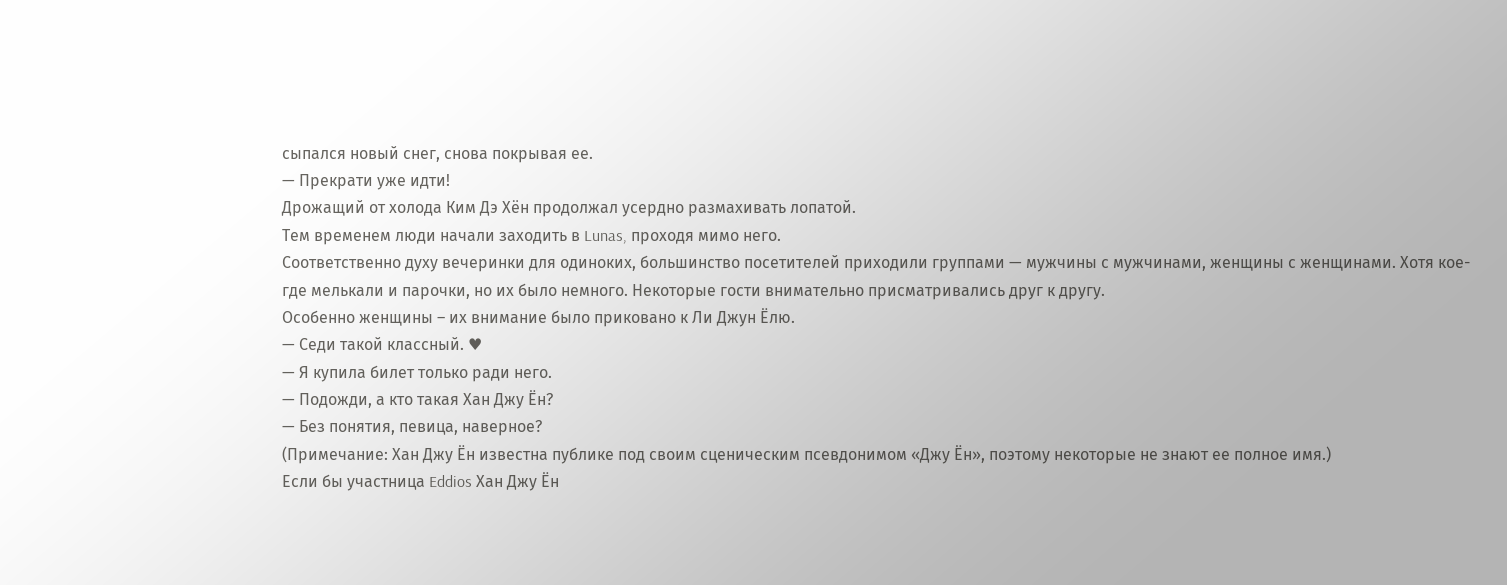сыпался новый снег, снова покрывая ее.
— Прекрати уже идти!
Дрожащий от холода Ким Дэ Хён продолжал усердно размахивать лопатой.
Тем временем люди начали заходить в Lunas, проходя мимо него.
Соответственно духу вечеринки для одиноких, большинство посетителей приходили группами — мужчины с мужчинами, женщины с женщинами. Хотя кое-где мелькали и парочки, но их было немного. Некоторые гости внимательно присматривались друг к другу.
Особенно женщины – их внимание было приковано к Ли Джун Ёлю.
— Седи такой классный. ♥
— Я купила билет только ради него.
— Подожди, а кто такая Хан Джу Ён?
— Без понятия, певица, наверное?
(Примечание: Хан Джу Ён известна публике под своим сценическим псевдонимом «Джу Ён», поэтому некоторые не знают ее полное имя.)
Если бы участница Eddios Хан Джу Ён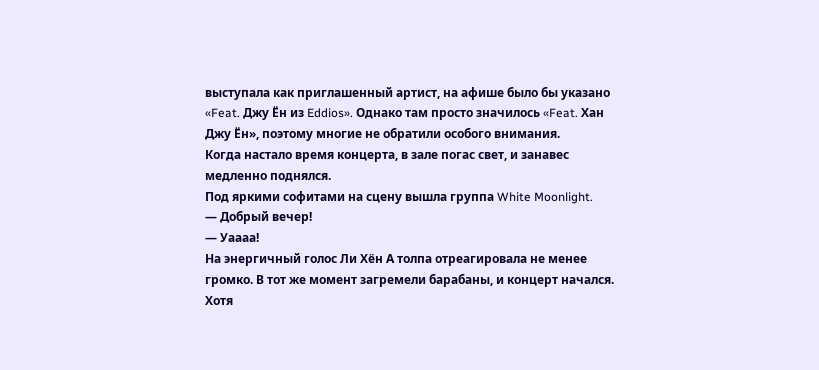выступала как приглашенный артист, на афише было бы указано «Feat. Джу Ён из Eddios». Однако там просто значилось «Feat. Хан Джу Ён», поэтому многие не обратили особого внимания.
Когда настало время концерта, в зале погас свет, и занавес медленно поднялся.
Под яркими софитами на сцену вышла группа White Moonlight.
— Добрый вечер!
— Уаааа!
На энергичный голос Ли Хён А толпа отреагировала не менее громко. В тот же момент загремели барабаны, и концерт начался.
Хотя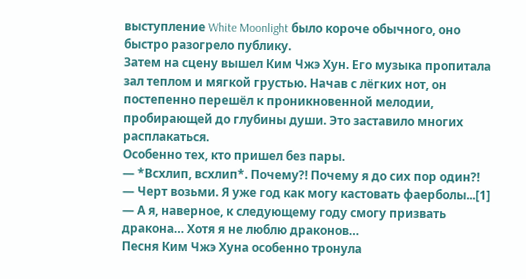выступление White Moonlight было короче обычного, оно быстро разогрело публику.
Затем на сцену вышел Ким Чжэ Хун. Его музыка пропитала зал теплом и мягкой грустью. Начав с лёгких нот, он постепенно перешёл к проникновенной мелодии, пробирающей до глубины души. Это заставило многих расплакаться.
Особенно тех, кто пришел без пары.
— *Всхлип, всхлип*. Почему?! Почему я до сих пор один?!
— Черт возьми. Я уже год как могу кастовать фаерболы...[1]
— А я, наверное, к следующему году смогу призвать дракона… Хотя я не люблю драконов…
Песня Ким Чжэ Хуна особенно тронула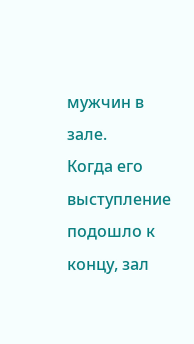мужчин в зале.
Когда его выступление подошло к концу, зал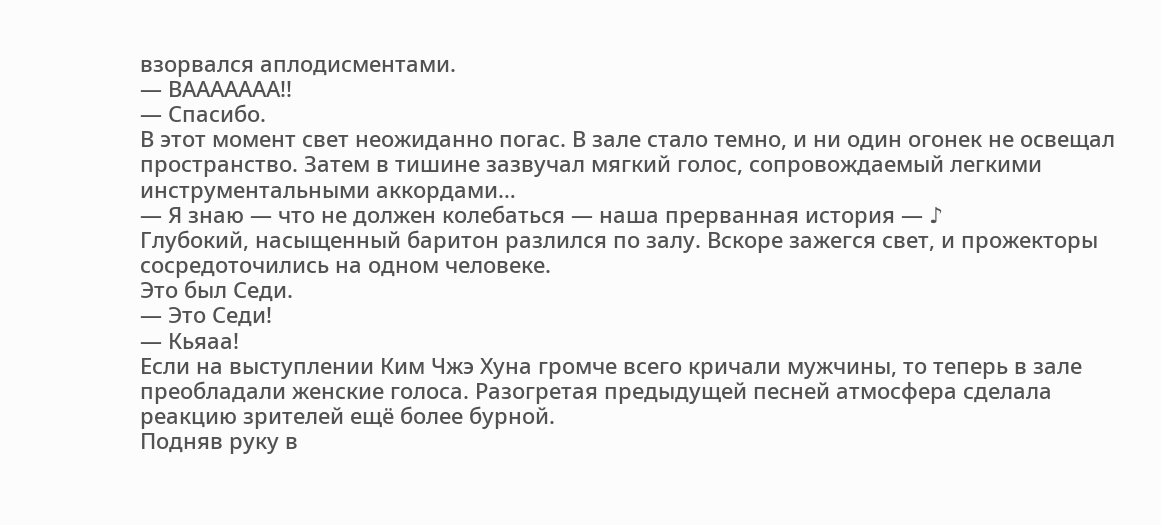взорвался аплодисментами.
— ВААААААА!!
— Спасибо.
В этот момент свет неожиданно погас. В зале стало темно, и ни один огонек не освещал пространство. Затем в тишине зазвучал мягкий голос, сопровождаемый легкими инструментальными аккордами…
— Я знаю — что не должен колебаться — наша прерванная история — ♪
Глубокий, насыщенный баритон разлился по залу. Вскоре зажегся свет, и прожекторы сосредоточились на одном человеке.
Это был Седи.
— Это Седи!
— Кьяаа!
Если на выступлении Ким Чжэ Хуна громче всего кричали мужчины, то теперь в зале преобладали женские голоса. Разогретая предыдущей песней атмосфера сделала реакцию зрителей ещё более бурной.
Подняв руку в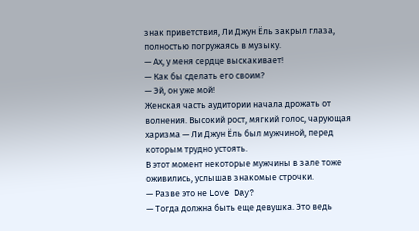знак приветствия, Ли Джун Ёль закрыл глаза, полностью погружаясь в музыку.
— Ах, у меня сердце выскакивает!
— Как бы сделать его своим?
— Эй, он уже мой!
Женская часть аудитории начала дрожать от волнения. Высокий рост, мягкий голос, чарующая харизма — Ли Джун Ёль был мужчиной, перед которым трудно устоять.
В этот момент некоторые мужчины в зале тоже оживились, услышав знакомые строчки.
— Разве это не Love Day?
— Тогда должна быть еще девушка. Это ведь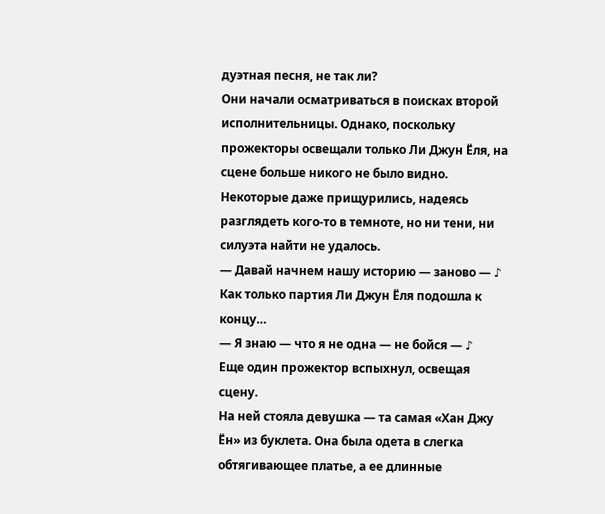дуэтная песня, не так ли?
Они начали осматриваться в поисках второй исполнительницы. Однако, поскольку прожекторы освещали только Ли Джун Ёля, на сцене больше никого не было видно.
Некоторые даже прищурились, надеясь разглядеть кого-то в темноте, но ни тени, ни силуэта найти не удалось.
— Давай начнем нашу историю — заново — ♪
Как только партия Ли Джун Ёля подошла к концу…
— Я знаю — что я не одна — не бойся — ♪
Еще один прожектор вспыхнул, освещая сцену.
На ней стояла девушка — та самая «Хан Джу Ён» из буклета. Она была одета в слегка обтягивающее платье, а ее длинные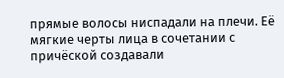прямые волосы ниспадали на плечи. Её мягкие черты лица в сочетании с причёской создавали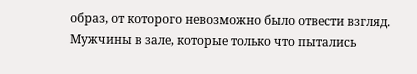образ, от которого невозможно было отвести взгляд.
Мужчины в зале, которые только что пытались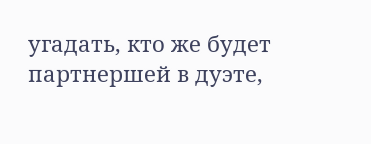угадать, кто же будет партнершей в дуэте,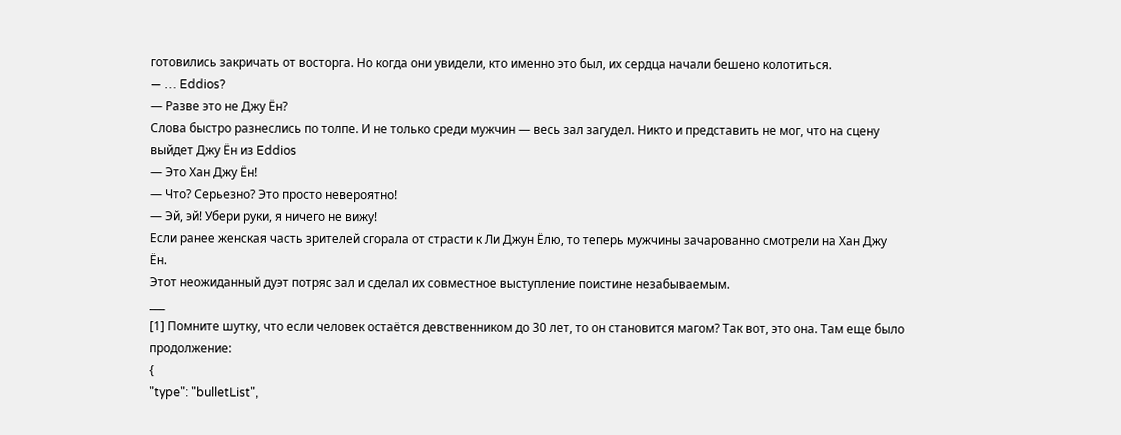готовились закричать от восторга. Но когда они увидели, кто именно это был, их сердца начали бешено колотиться.
— … Eddios?
— Разве это не Джу Ён?
Слова быстро разнеслись по толпе. И не только среди мужчин — весь зал загудел. Никто и представить не мог, что на сцену выйдет Джу Ён из Eddios
— Это Хан Джу Ён!
— Что? Серьезно? Это просто невероятно!
— Эй, эй! Убери руки, я ничего не вижу!
Если ранее женская часть зрителей сгорала от страсти к Ли Джун Ёлю, то теперь мужчины зачарованно смотрели на Хан Джу Ён.
Этот неожиданный дуэт потряс зал и сделал их совместное выступление поистине незабываемым.
___
[1] Помните шутку, что если человек остаётся девственником до 30 лет, то он становится магом? Так вот, это она. Там еще было продолжение:
{
"type": "bulletList",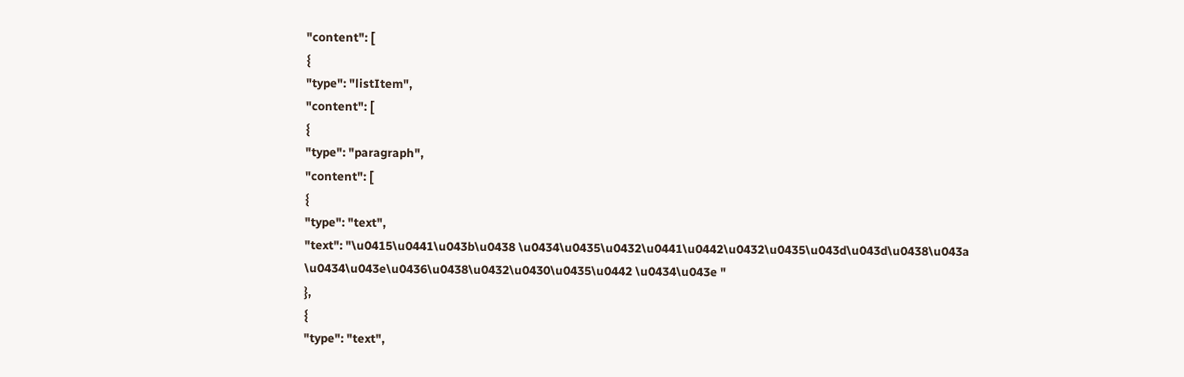"content": [
{
"type": "listItem",
"content": [
{
"type": "paragraph",
"content": [
{
"type": "text",
"text": "\u0415\u0441\u043b\u0438 \u0434\u0435\u0432\u0441\u0442\u0432\u0435\u043d\u043d\u0438\u043a \u0434\u043e\u0436\u0438\u0432\u0430\u0435\u0442 \u0434\u043e "
},
{
"type": "text",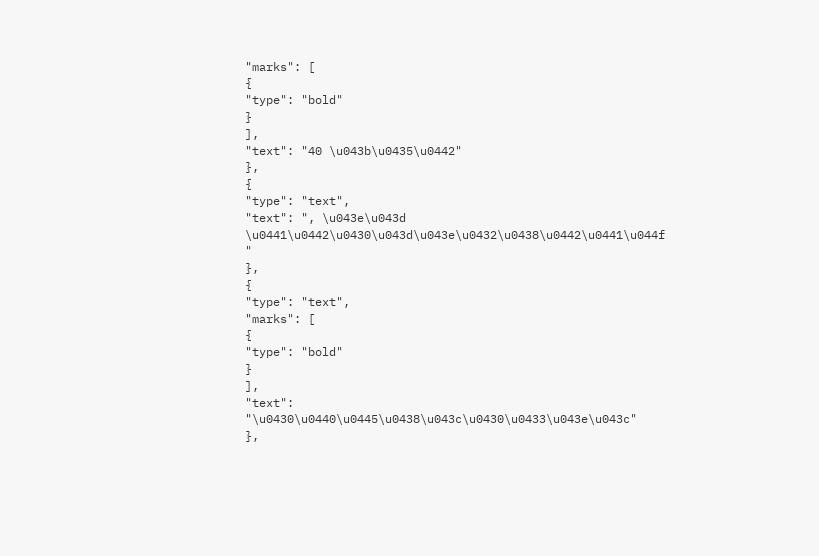"marks": [
{
"type": "bold"
}
],
"text": "40 \u043b\u0435\u0442"
},
{
"type": "text",
"text": ", \u043e\u043d \u0441\u0442\u0430\u043d\u043e\u0432\u0438\u0442\u0441\u044f "
},
{
"type": "text",
"marks": [
{
"type": "bold"
}
],
"text": "\u0430\u0440\u0445\u0438\u043c\u0430\u0433\u043e\u043c"
},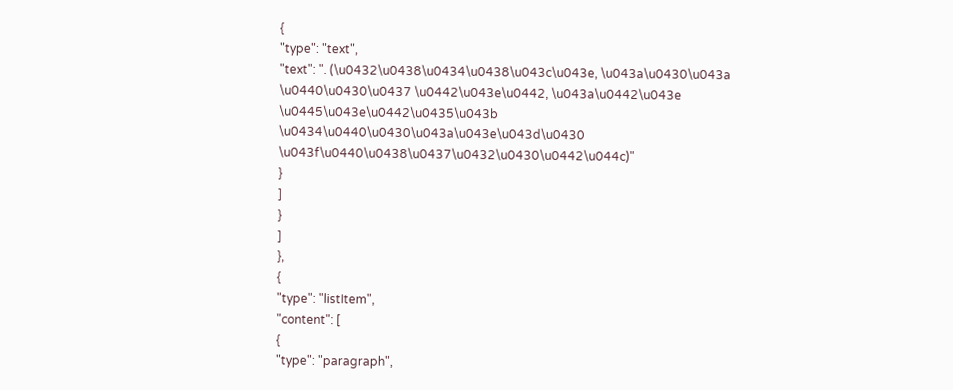{
"type": "text",
"text": ". (\u0432\u0438\u0434\u0438\u043c\u043e, \u043a\u0430\u043a \u0440\u0430\u0437 \u0442\u043e\u0442, \u043a\u0442\u043e \u0445\u043e\u0442\u0435\u043b \u0434\u0440\u0430\u043a\u043e\u043d\u0430 \u043f\u0440\u0438\u0437\u0432\u0430\u0442\u044c)"
}
]
}
]
},
{
"type": "listItem",
"content": [
{
"type": "paragraph",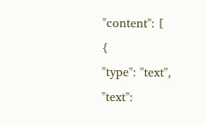"content": [
{
"type": "text",
"text":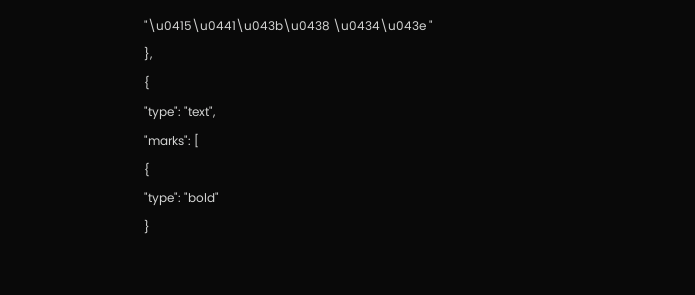"\u0415\u0441\u043b\u0438 \u0434\u043e "
},
{
"type": "text",
"marks": [
{
"type": "bold"
}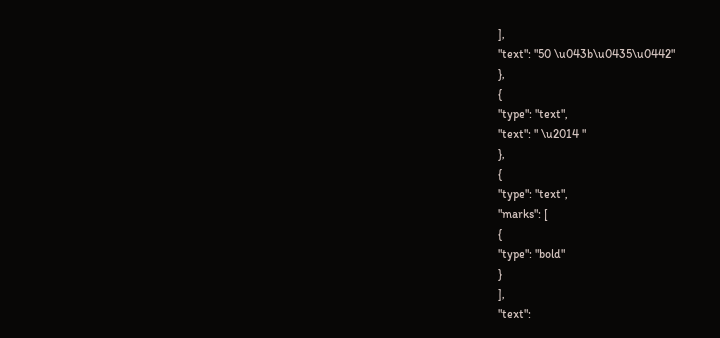],
"text": "50 \u043b\u0435\u0442"
},
{
"type": "text",
"text": " \u2014 "
},
{
"type": "text",
"marks": [
{
"type": "bold"
}
],
"text":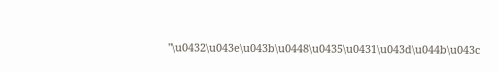"\u0432\u043e\u043b\u0448\u0435\u0431\u043d\u044b\u043c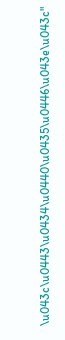\u043c\u0443\u0434\u0440\u0435\u0446\u043e\u043c"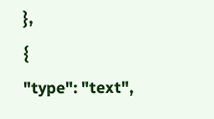},
{
"type": "text",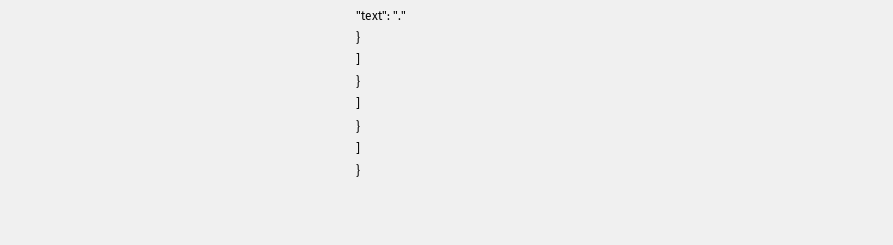"text": "."
}
]
}
]
}
]
}